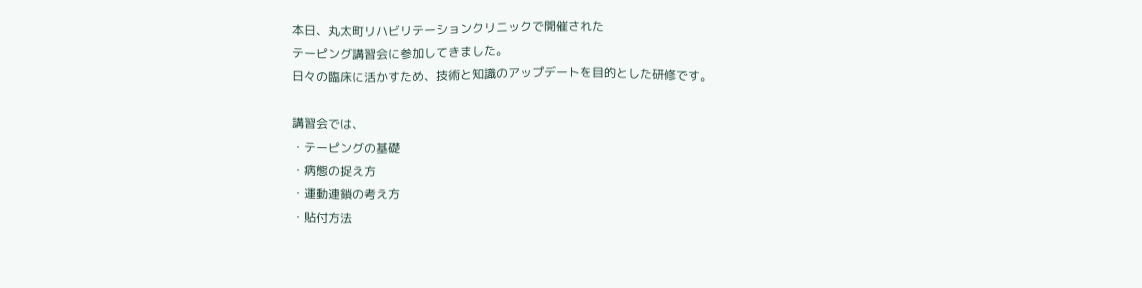本日、丸太町リハビリテーションクリニックで開催された
テーピング講習会に参加してきました。
日々の臨床に活かすため、技術と知識のアップデートを目的とした研修です。

講習会では、
・テーピングの基礎
・病態の捉え方
・運動連鎖の考え方
・貼付方法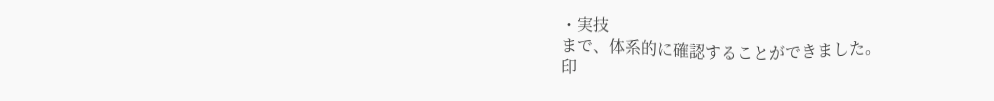・実技
まで、体系的に確認することができました。
印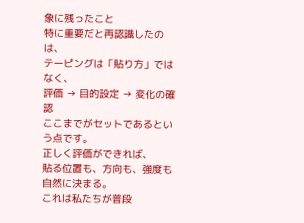象に残ったこと
特に重要だと再認識したのは、
テーピングは「貼り方」ではなく、
評価 → 目的設定 → 変化の確認
ここまでがセットであるという点です。
正しく評価ができれば、
貼る位置も、方向も、強度も自然に決まる。
これは私たちが普段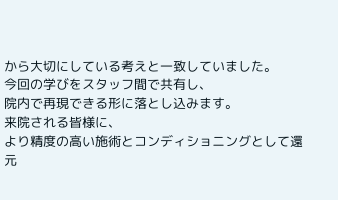から大切にしている考えと一致していました。
今回の学びをスタッフ間で共有し、
院内で再現できる形に落とし込みます。
来院される皆様に、
より精度の高い施術とコンディショニングとして還元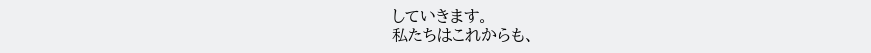していきます。
私たちはこれからも、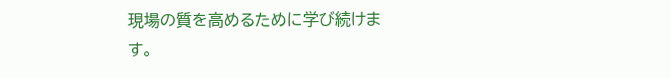現場の質を高めるために学び続けます。